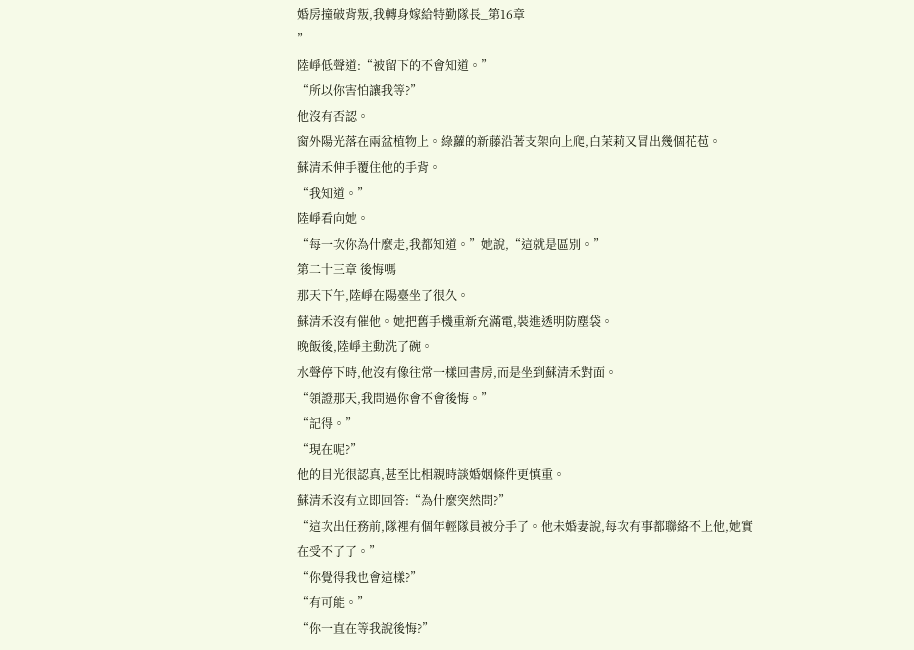婚房撞破背叛,我轉身嫁給特勤隊長_第16章
”
陸崢低聲道:“被留下的不會知道。”
“所以你害怕讓我等?”
他沒有否認。
窗外陽光落在兩盆植物上。綠蘿的新藤沿著支架向上爬,白茉莉又冒出幾個花苞。
蘇清禾伸手覆住他的手背。
“我知道。”
陸崢看向她。
“每一次你為什麼走,我都知道。”她說,“這就是區別。”
第二十三章 後悔嗎
那天下午,陸崢在陽臺坐了很久。
蘇清禾沒有催他。她把舊手機重新充滿電,裝進透明防塵袋。
晚飯後,陸崢主動洗了碗。
水聲停下時,他沒有像往常一樣回書房,而是坐到蘇清禾對面。
“領證那天,我問過你會不會後悔。”
“記得。”
“現在呢?”
他的目光很認真,甚至比相親時談婚姻條件更慎重。
蘇清禾沒有立即回答:“為什麼突然問?”
“這次出任務前,隊裡有個年輕隊員被分手了。他未婚妻說,每次有事都聯絡不上他,她實在受不了了。”
“你覺得我也會這樣?”
“有可能。”
“你一直在等我說後悔?”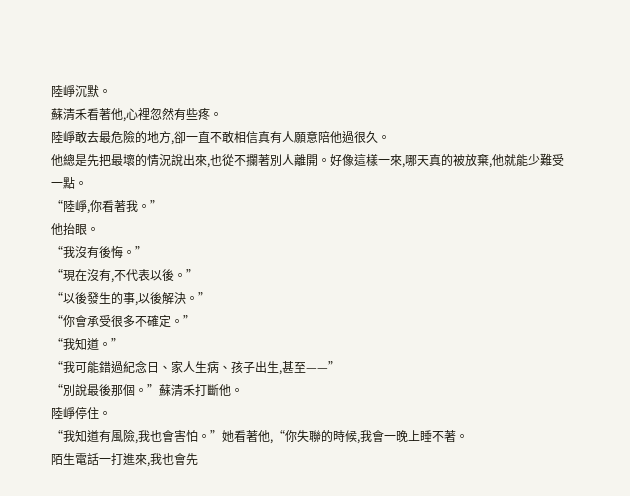陸崢沉默。
蘇清禾看著他,心裡忽然有些疼。
陸崢敢去最危險的地方,卻一直不敢相信真有人願意陪他過很久。
他總是先把最壞的情況說出來,也從不攔著別人離開。好像這樣一來,哪天真的被放棄,他就能少難受一點。
“陸崢,你看著我。”
他抬眼。
“我沒有後悔。”
“現在沒有,不代表以後。”
“以後發生的事,以後解決。”
“你會承受很多不確定。”
“我知道。”
“我可能錯過紀念日、家人生病、孩子出生,甚至——”
“別說最後那個。”蘇清禾打斷他。
陸崢停住。
“我知道有風險,我也會害怕。”她看著他,“你失聯的時候,我會一晚上睡不著。
陌生電話一打進來,我也會先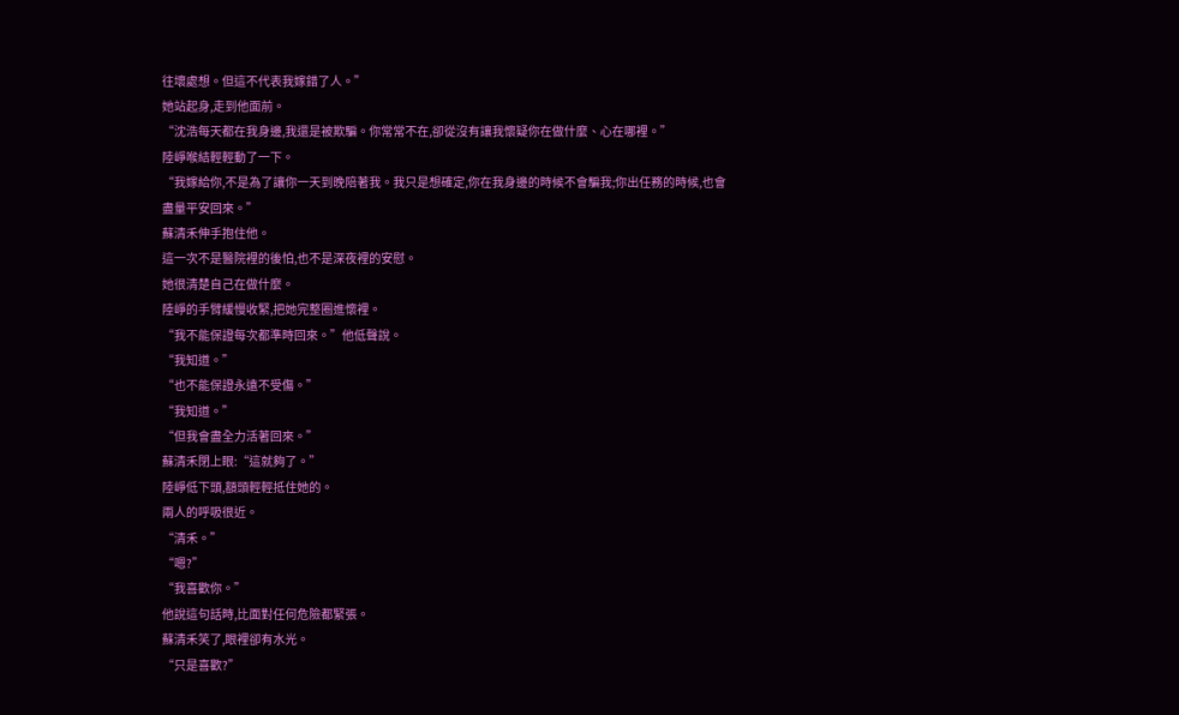往壞處想。但這不代表我嫁錯了人。”
她站起身,走到他面前。
“沈浩每天都在我身邊,我還是被欺騙。你常常不在,卻從沒有讓我懷疑你在做什麼、心在哪裡。”
陸崢喉結輕輕動了一下。
“我嫁給你,不是為了讓你一天到晚陪著我。我只是想確定,你在我身邊的時候不會騙我;你出任務的時候,也會盡量平安回來。”
蘇清禾伸手抱住他。
這一次不是醫院裡的後怕,也不是深夜裡的安慰。
她很清楚自己在做什麼。
陸崢的手臂緩慢收緊,把她完整圈進懷裡。
“我不能保證每次都準時回來。”他低聲說。
“我知道。”
“也不能保證永遠不受傷。”
“我知道。”
“但我會盡全力活著回來。”
蘇清禾閉上眼:“這就夠了。”
陸崢低下頭,額頭輕輕抵住她的。
兩人的呼吸很近。
“清禾。”
“嗯?”
“我喜歡你。”
他說這句話時,比面對任何危險都緊張。
蘇清禾笑了,眼裡卻有水光。
“只是喜歡?”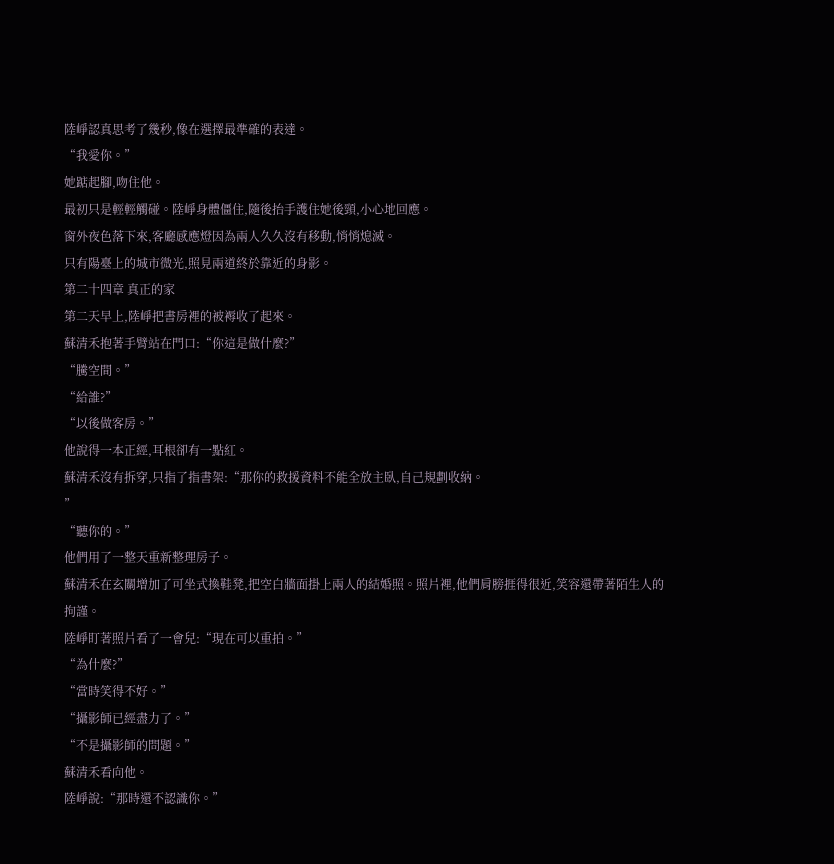陸崢認真思考了幾秒,像在選擇最準確的表達。
“我愛你。”
她踮起腳,吻住他。
最初只是輕輕觸碰。陸崢身體僵住,隨後抬手護住她後頸,小心地回應。
窗外夜色落下來,客廳感應燈因為兩人久久沒有移動,悄悄熄滅。
只有陽臺上的城市微光,照見兩道終於靠近的身影。
第二十四章 真正的家
第二天早上,陸崢把書房裡的被褥收了起來。
蘇清禾抱著手臂站在門口:“你這是做什麼?”
“騰空間。”
“給誰?”
“以後做客房。”
他說得一本正經,耳根卻有一點紅。
蘇清禾沒有拆穿,只指了指書架:“那你的救援資料不能全放主臥,自己規劃收納。
”
“聽你的。”
他們用了一整天重新整理房子。
蘇清禾在玄關增加了可坐式換鞋凳,把空白牆面掛上兩人的結婚照。照片裡,他們肩膀捱得很近,笑容還帶著陌生人的拘謹。
陸崢盯著照片看了一會兒:“現在可以重拍。”
“為什麼?”
“當時笑得不好。”
“攝影師已經盡力了。”
“不是攝影師的問題。”
蘇清禾看向他。
陸崢說:“那時還不認識你。”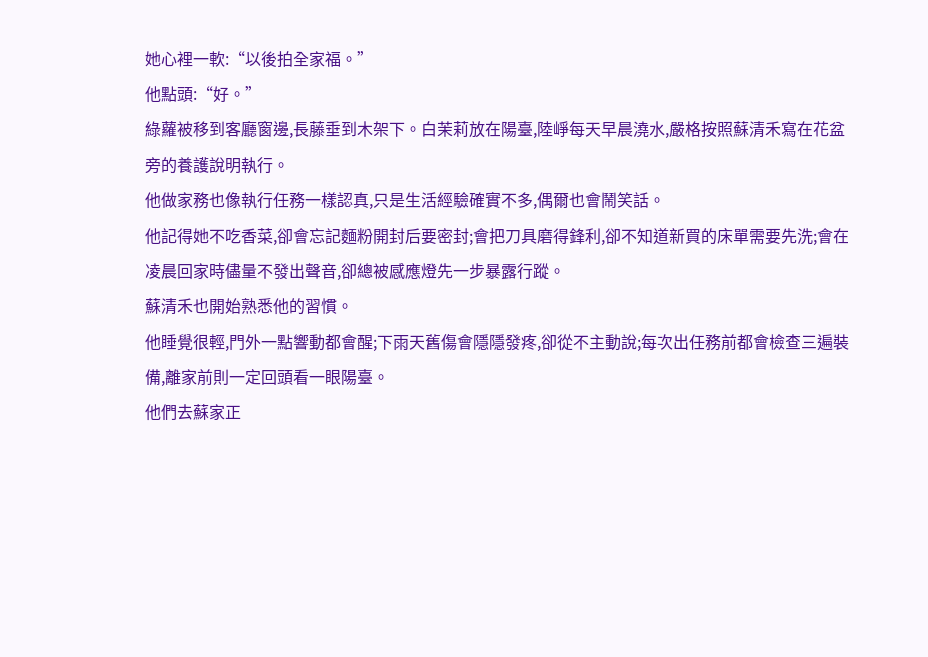她心裡一軟:“以後拍全家福。”
他點頭:“好。”
綠蘿被移到客廳窗邊,長藤垂到木架下。白茉莉放在陽臺,陸崢每天早晨澆水,嚴格按照蘇清禾寫在花盆旁的養護說明執行。
他做家務也像執行任務一樣認真,只是生活經驗確實不多,偶爾也會鬧笑話。
他記得她不吃香菜,卻會忘記麵粉開封后要密封;會把刀具磨得鋒利,卻不知道新買的床單需要先洗;會在凌晨回家時儘量不發出聲音,卻總被感應燈先一步暴露行蹤。
蘇清禾也開始熟悉他的習慣。
他睡覺很輕,門外一點響動都會醒;下雨天舊傷會隱隱發疼,卻從不主動說;每次出任務前都會檢查三遍裝備,離家前則一定回頭看一眼陽臺。
他們去蘇家正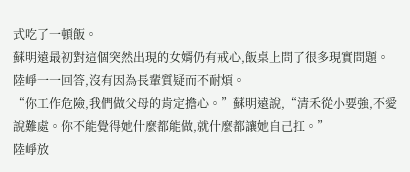式吃了一頓飯。
蘇明遠最初對這個突然出現的女婿仍有戒心,飯桌上問了很多現實問題。陸崢一一回答,沒有因為長輩質疑而不耐煩。
“你工作危險,我們做父母的肯定擔心。”蘇明遠說,“清禾從小要強,不愛說難處。你不能覺得她什麼都能做,就什麼都讓她自己扛。”
陸崢放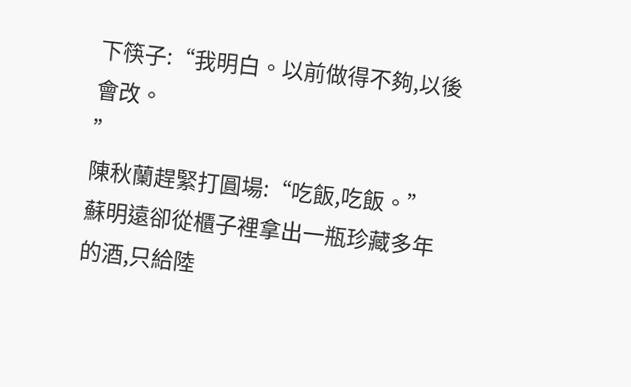下筷子:“我明白。以前做得不夠,以後會改。
”
陳秋蘭趕緊打圓場:“吃飯,吃飯。”
蘇明遠卻從櫃子裡拿出一瓶珍藏多年的酒,只給陸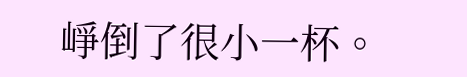崢倒了很小一杯。